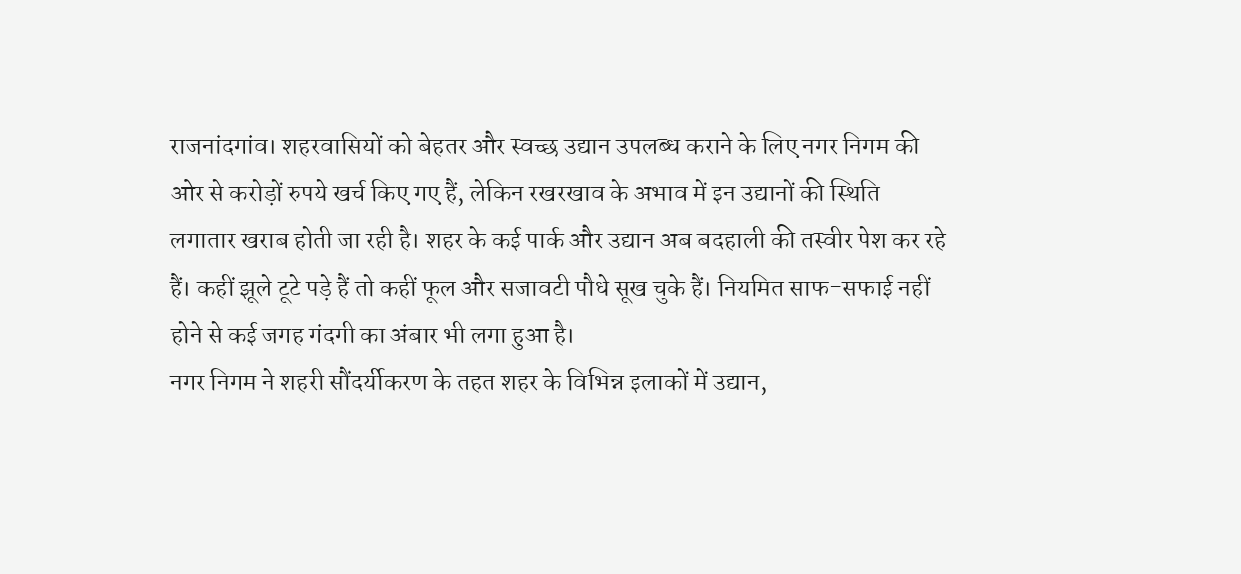राजनांदगांव। शहरवासियों को बेहतर और स्वच्छ उद्यान उपलब्ध कराने के लिए नगर निगम की ओर से करोड़ों रुपये खर्च किए गए हैं, लेकिन रखरखाव के अभाव में इन उद्यानों की स्थिति लगातार खराब होती जा रही है। शहर के कई पार्क और उद्यान अब बदहाली की तस्वीर पेश कर रहे हैं। कहीं झूले टूटे पड़े हैं तो कहीं फूल और सजावटी पौधे सूख चुके हैं। नियमित साफ-सफाई नहीं होने से कई जगह गंदगी का अंबार भी लगा हुआ है।
नगर निगम ने शहरी सौंदर्यीकरण के तहत शहर के विभिन्न इलाकों में उद्यान,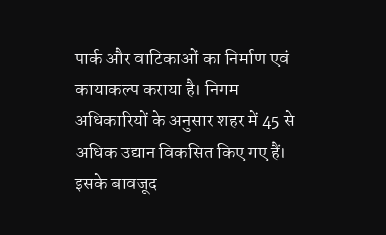पार्क और वाटिकाओं का निर्माण एवं कायाकल्प कराया है। निगम अधिकारियों के अनुसार शहर में 45 से अधिक उद्यान विकसित किए गए हैं। इसके बावजूद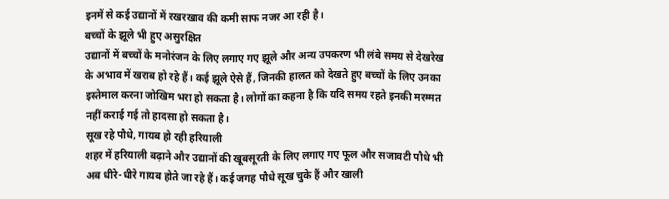इनमें से कई उद्यानों में रखरखाव की कमी साफ नजर आ रही है।
बच्चों के झूले भी हुए असुरक्षित
उद्यानों में बच्चों के मनोरंजन के लिए लगाए गए झूले और अन्य उपकरण भी लंबे समय से देखरेख के अभाव में खराब हो रहे हैं। कई झूले ऐसे हैं, जिनकी हालत को देखते हुए बच्चों के लिए उनका इस्तेमाल करना जोखिम भरा हो सकता है। लोगों का कहना है कि यदि समय रहते इनकी मरम्मत नहीं कराई गई तो हादसा हो सकता है।
सूख रहे पौधे, गायब हो रही हरियाली
शहर में हरियाली बढ़ाने और उद्यानों की खूबसूरती के लिए लगाए गए फूल और सजावटी पौधे भी अब धीरे-धीरे गायब होते जा रहे हैं। कई जगह पौधे सूख चुके हैं और खाली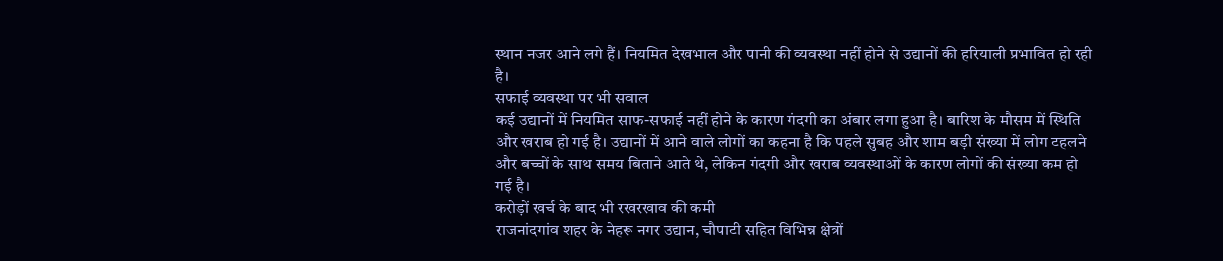स्थान नजर आने लगे हैं। नियमित देखभाल और पानी की व्यवस्था नहीं होने से उद्यानों की हरियाली प्रभावित हो रही है।
सफाई व्यवस्था पर भी सवाल
कई उद्यानों में नियमित साफ-सफाई नहीं होने के कारण गंदगी का अंबार लगा हुआ है। बारिश के मौसम में स्थिति और खराब हो गई है। उद्यानों में आने वाले लोगों का कहना है कि पहले सुबह और शाम बड़ी संख्या में लोग टहलने और बच्चों के साथ समय बिताने आते थे, लेकिन गंदगी और खराब व्यवस्थाओं के कारण लोगों की संख्या कम हो गई है।
करोड़ों खर्च के बाद भी रखरखाव की कमी
राजनांदगांव शहर के नेहरू नगर उद्यान, चौपाटी सहित विभिन्न क्षेत्रों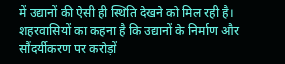में उद्यानों की ऐसी ही स्थिति देखने को मिल रही है। शहरवासियों का कहना है कि उद्यानों के निर्माण और सौंदर्यीकरण पर करोड़ों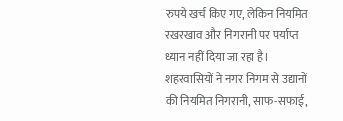रुपये खर्च किए गए, लेकिन नियमित रखरखाव और निगरानी पर पर्याप्त ध्यान नहीं दिया जा रहा है।
शहरवासियों ने नगर निगम से उद्यानों की नियमित निगरानी, साफ-सफाई,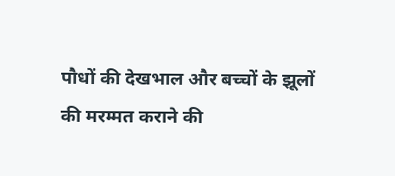पौधों की देखभाल और बच्चों के झूलों की मरम्मत कराने की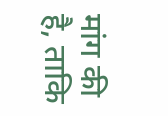मांग की है, ताकि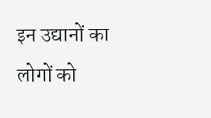इन उद्यानों का लोगों को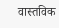वास्तविक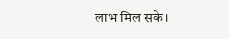लाभ मिल सके।